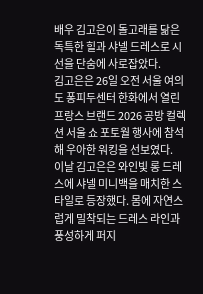배우 김고은이 돌고래를 닮은 독특한 힐과 샤넬 드레스로 시선을 단숨에 사로잡았다.
김고은은 26일 오전 서울 여의도 퐁피두센터 한화에서 열린 프랑스 브랜드 2026 공방 컬렉션 서울 쇼 포토월 행사에 참석해 우아한 워킹을 선보였다.
이날 김고은은 와인빛 롱 드레스에 샤넬 미니백을 매치한 스타일로 등장했다. 몸에 자연스럽게 밀착되는 드레스 라인과 풍성하게 퍼지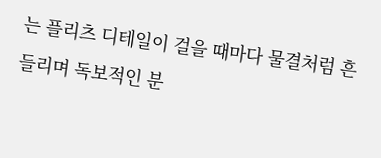는 플리츠 디테일이 걸을 때마다 물결처럼 흔들리며 독보적인 분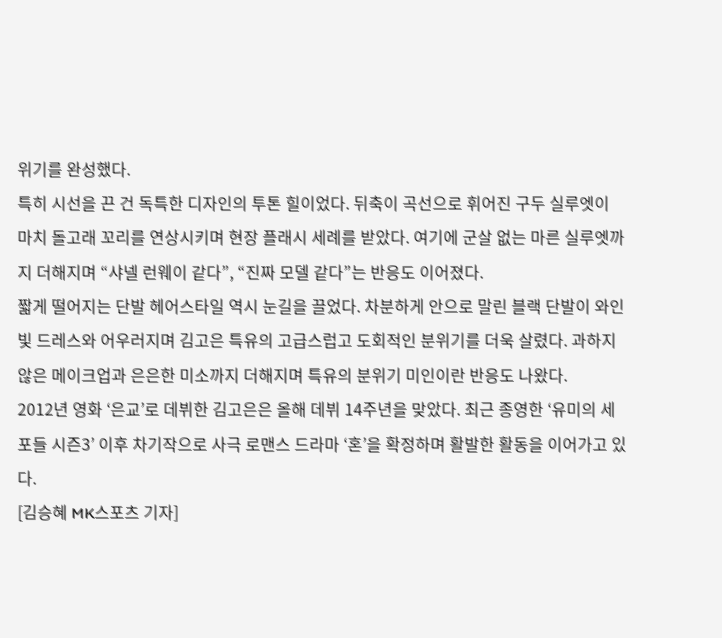위기를 완성했다.
특히 시선을 끈 건 독특한 디자인의 투톤 힐이었다. 뒤축이 곡선으로 휘어진 구두 실루엣이 마치 돌고래 꼬리를 연상시키며 현장 플래시 세례를 받았다. 여기에 군살 없는 마른 실루엣까지 더해지며 “샤넬 런웨이 같다”, “진짜 모델 같다”는 반응도 이어졌다.
짧게 떨어지는 단발 헤어스타일 역시 눈길을 끌었다. 차분하게 안으로 말린 블랙 단발이 와인빛 드레스와 어우러지며 김고은 특유의 고급스럽고 도회적인 분위기를 더욱 살렸다. 과하지 않은 메이크업과 은은한 미소까지 더해지며 특유의 분위기 미인이란 반응도 나왔다.
2012년 영화 ‘은교’로 데뷔한 김고은은 올해 데뷔 14주년을 맞았다. 최근 종영한 ‘유미의 세포들 시즌3’ 이후 차기작으로 사극 로맨스 드라마 ‘혼’을 확정하며 활발한 활동을 이어가고 있다.
[김승혜 MK스포츠 기자]